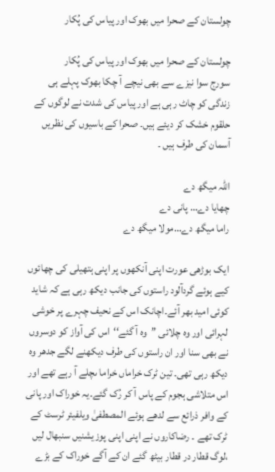چولستان کے صحرا میں بھوک اور پیاس کی پُکار

چولستان کے صحرا میں بھوک اور پیاس کی پُکار
سورج سوا نیزے سے بھی نیچے آ چکا بھوک پہلے ہی زندگی کو چاٹ رہی ہے اور پیاس کی شدت نے لوگوں کے حلقوم خشک کر دیئے ہیں۔ صحرا کے باسیوں کی نظریں آسمان کی طرف ہیں ۔

اللہ میگھ دے
چھایا دے… پانی دے
راما میگھ دے…مولا میگھ دے

ایک بوڑھی عورت اپنی آنکھوں پر اپنی ہتھیلی کی چھائوں کیے ہوئے گردآلود راستوں کی جانب دیکھ رہی ہے کہ شاید کوئی امید بھر آئے۔اچانک اس کے نحیف چہرے پر خوشی لہرائی اور وہ چلائی ’’وہ آ گئے‘‘اس کی آواز کو دوسروں نے بھی سنا اور ان راستوں کی طرف دیکھنے لگے جدھر وہ دیکھ رہی تھی۔ تین ٹرک خراماں خراما ںچلے آ رہے تھے اور اس متلاشی ہجوم کے پاس آ کر رُک گئے۔یہ خوراک اور پانی کے وافر ذرائع سے لدھے ہوئے المصطفیٰ ویلفیئر ٹرسٹ کے ٹرک تھے ۔ رضاکاروں نے اپنی اپنی پوزیشنیں سنبھال لیں ،لوگ قطار در قطار بیٹھ گئے ان کے آگے خوراک کے بڑے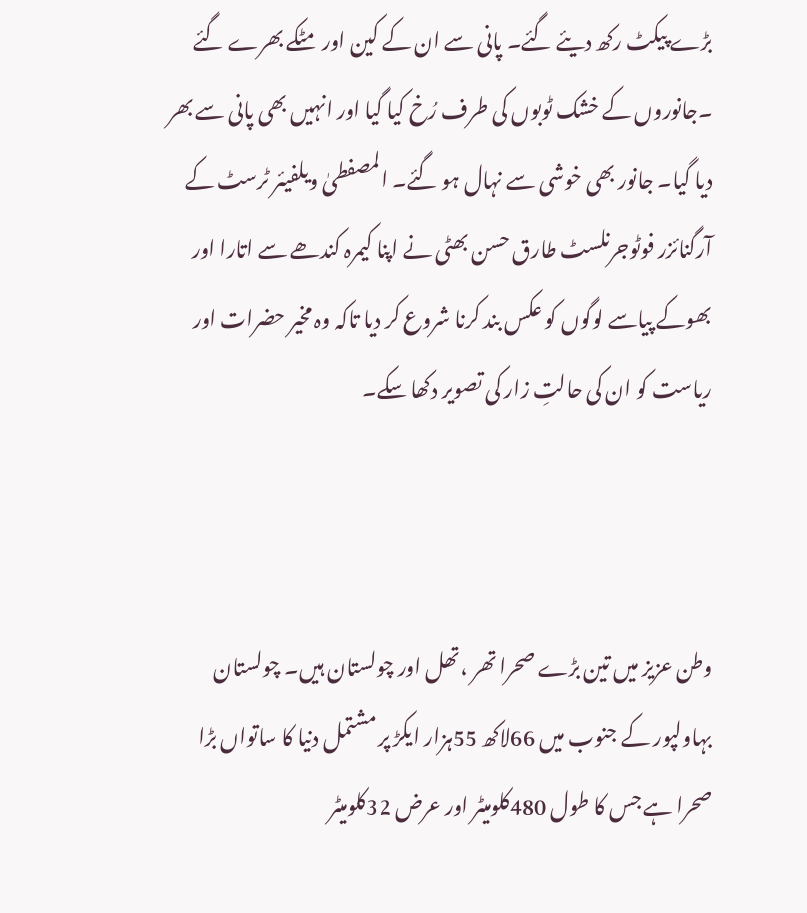بڑے پیکٹ رکھ دیئے گئے۔ پانی سے ان کے کین اور مٹکے بھرے گئے ۔جانوروں کے خشک ٹوبوں کی طرف رُخ کیا گیا اور انہیں بھی پانی سے بھر دیا گیا۔ جانور بھی خوشی سے نہال ہو گئے۔ المصفطیٰ ویلفیئر ٹرسٹ کے آرگنائزر فوٹوجرنلسٹ طارق حسن بھٹی نے اپنا کیمرہ کندھے سے اتارا اور بھوکے پیاسے لوگوں کو عکس بند کرنا شروع کر دیا تاکہ وہ مخیر حضرات اور ریاست کو ان کی حالتِ زار کی تصویر دکھا سکے۔



وطن عزیز میں تین بڑے صحرا تھر ،تھل اور چولستان ہیں۔ چولستان بہاولپور کے جنوب میں 66لاکھ 55ہزار ایکڑ پر مشتمل دنیا کا ساتواں بڑا صحرا ہے جس کا طول 480کلومیٹر اور عرض 32کلومیٹر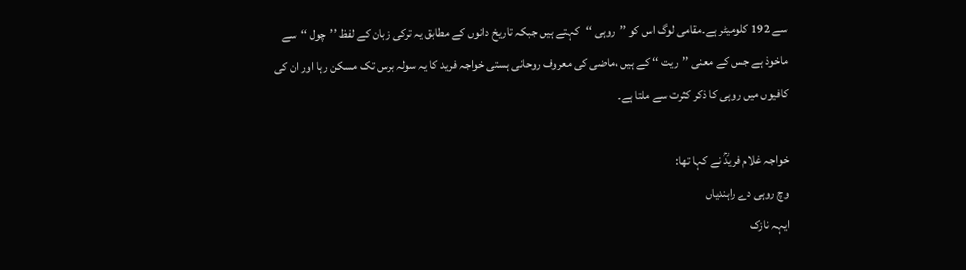سے 192 کلومیٹر ہے۔مقامی لوگ اس کو ’’روہی ‘‘کہتے ہیں جبکہ تاریخ دانوں کے مطابق یہ ترکی زبان کے لفظ ’’چول ‘‘سے ماخوذ ہے جس کے معنی ’’ریت ‘‘ کے ہیں ،ماضی کی معروف روحانی ہستی خواجہ فرید کا یہ سولہ برس تک مسکن رہا اور ان کی کافیوں میں روہی کا ذکر کثرت سے ملتا ہے۔

خواجہ غلام فریدؒ نے کہا تھا:
وچ روہی دے راہندیاں
ایہہ نازک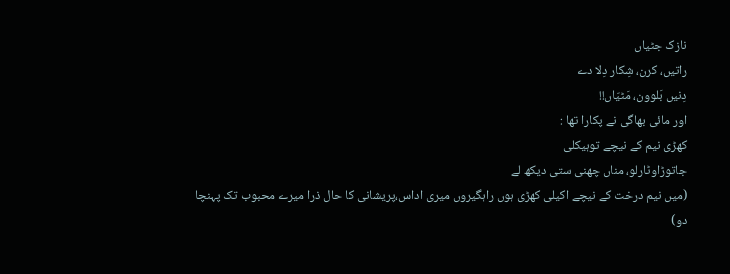نازک جٹیاں
راتیں، کرن، شِکار دِلا دے
دِنیں بَلوون، مَٹیّاں!!
اور مائی بھاگی نے پکارا تھا :
کھڑی نیم کے نیچے توہیکلی
جاتوڑاوٹارلو، مناں چھنی ستی دیکھ لے
(میں نیم درخت کے نیچے اکیلی کھڑی ہوں راہگیروں میری اداس،پریشانی کا حال ذرا میرے محبوب تک پہنچا دو)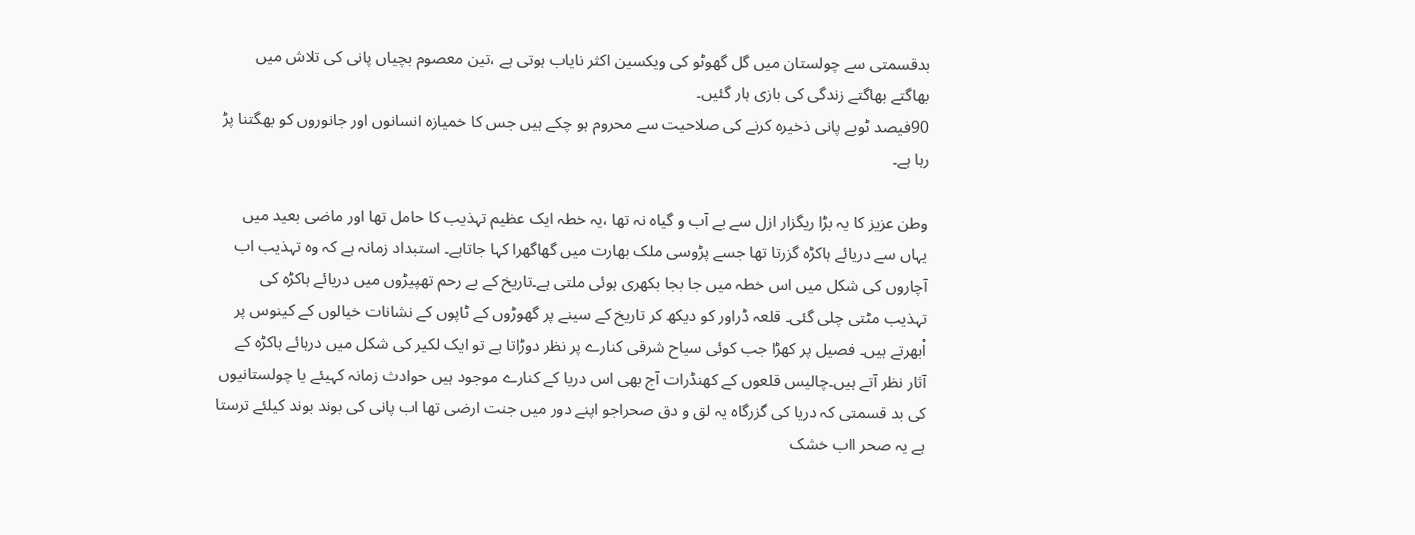بدقسمتی سے چولستان میں گل گھوٹو کی ویکسین اکثر نایاب ہوتی ہے ،تین معصوم بچیاں پانی کی تلاش میں بھاگتے بھاگتے زندگی کی بازی ہار گئیں۔
90فیصد ٹوبے پانی ذخیرہ کرنے کی صلاحیت سے محروم ہو چکے ہیں جس کا خمیازہ انسانوں اور جانوروں کو بھگتنا پڑ رہا ہے۔

وطن عزیز کا یہ بڑا ریگزار ازل سے بے آب و گیاہ نہ تھا ،یہ خطہ ایک عظیم تہذیب کا حامل تھا اور ماضی بعید میں یہاں سے دریائے ہاکڑہ گزرتا تھا جسے پڑوسی ملک بھارت میں گھاگھرا کہا جاتاہے۔ استبداد زمانہ ہے کہ وہ تہذیب اب آچاروں کی شکل میں اس خطہ میں جا بجا بکھری ہوئی ملتی ہے۔تاریخ کے بے رحم تھپیڑوں میں دریائے ہاکڑہ کی تہذیب مٹتی چلی گئی۔ قلعہ ڈراور کو دیکھ کر تاریخ کے سینے پر گھوڑوں کے ٹاپوں کے نشانات خیالوں کے کینوس پر اْبھرتے ہیں۔ فصیل پر کھڑا جب کوئی سیاح شرقی کنارے پر نظر دوڑاتا ہے تو ایک لکیر کی شکل میں درہائے ہاکڑہ کے آثار نظر آتے ہیں۔چالیس قلعوں کے کھنڈرات آج بھی اس دریا کے کنارے موجود ہیں حوادث زمانہ کہیئے یا چولستانیوں کی بد قسمتی کہ دریا کی گزرگاہ یہ لق و دق صحراجو اپنے دور میں جنت ارضی تھا اب پانی کی بوند بوند کیلئے ترستا ہے یہ صحر ااب خشک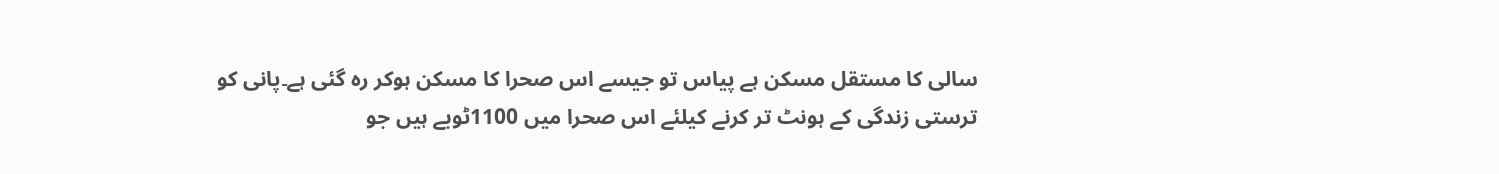سالی کا مستقل مسکن ہے پیاس تو جیسے اس صحرا کا مسکن ہوکر رہ گئی ہے۔پانی کو ترستی زندگی کے ہونٹ تر کرنے کیلئے اس صحرا میں 1100ٹوبے ہیں جو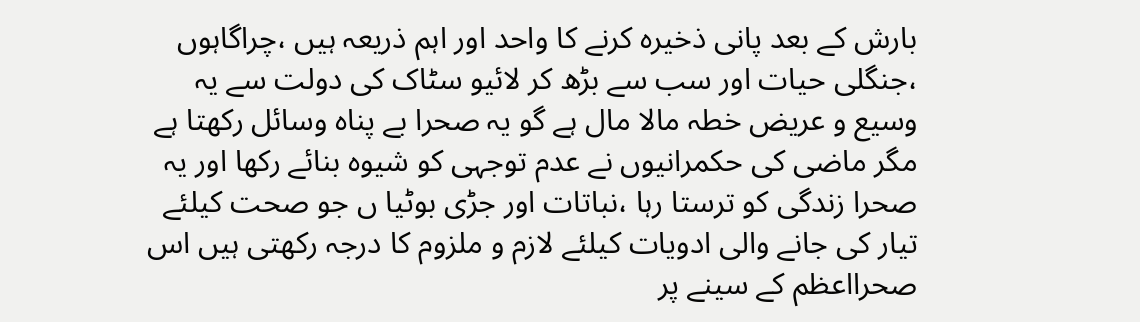بارش کے بعد پانی ذخیرہ کرنے کا واحد اور اہم ذریعہ ہیں ،چراگاہوں ،جنگلی حیات اور سب سے بڑھ کر لائیو سٹاک کی دولت سے یہ وسیع و عریض خطہ مالا مال ہے گو یہ صحرا بے پناہ وسائل رکھتا ہے مگر ماضی کی حکمرانیوں نے عدم توجہی کو شیوہ بنائے رکھا اور یہ صحرا زندگی کو ترستا رہا ،نباتات اور جڑی بوٹیا ں جو صحت کیلئے تیار کی جانے والی ادویات کیلئے لازم و ملزوم کا درجہ رکھتی ہیں اس صحرااعظم کے سینے پر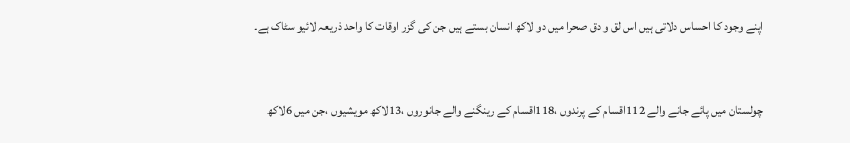اپنے وجود کا احساس دلاتی ہیں اس لق و دق صحرا میں دو لاکھ انسان بستے ہیں جن کی گزر اوقات کا واحد ذریعہ لائیو سٹاک ہے۔



چولستان میں پائے جانے والے 112اقسام کے پرندوں ،118اقسام کے رینگنے والے جانوروں ،13لاکھ مویشیوں ،جن میں 6لاکھ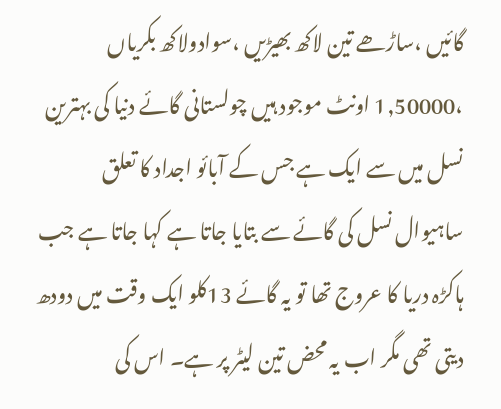گائیں ،ساڑھے تین لاکھ بھیڑیں ،سوادولاکھ بکریاں ،1,50000 اونٹ موجود ہیں چولستانی گائے دنیا کی بہترین نسل میں سے ایک ہے جس کے آبائو اجداد کا تعلق ساہیوال نسل کی گائے سے بتایا جاتا ہے کہا جاتا ہے جب ہاکڑہ دریا کا عروج تھا تو یہ گائے 13کلو ایک وقت میں دودھ دیتی تھی مگر اب یہ محض تین لیٹر پر ہے۔ اس کی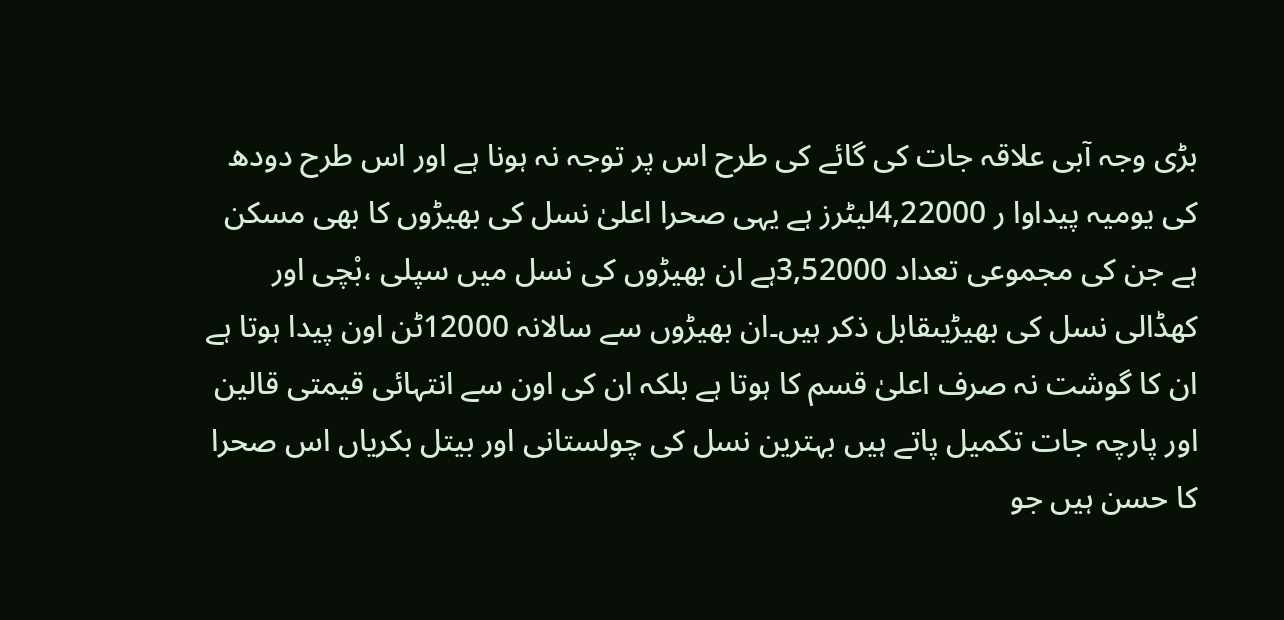بڑی وجہ آبی علاقہ جات کی گائے کی طرح اس پر توجہ نہ ہونا ہے اور اس طرح دودھ کی یومیہ پیداوا ر 4,22000لیٹرز ہے یہی صحرا اعلیٰ نسل کی بھیڑوں کا بھی مسکن ہے جن کی مجموعی تعداد 3,52000ہے ان بھیڑوں کی نسل میں سپلی ،بْچی اور کھڈالی نسل کی بھیڑیںقابل ذکر ہیں۔ان بھیڑوں سے سالانہ 12000ٹن اون پیدا ہوتا ہے ان کا گوشت نہ صرف اعلیٰ قسم کا ہوتا ہے بلکہ ان کی اون سے انتہائی قیمتی قالین اور پارچہ جات تکمیل پاتے ہیں بہترین نسل کی چولستانی اور بیتل بکریاں اس صحرا کا حسن ہیں جو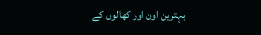بہترین اون اور کھالوں کے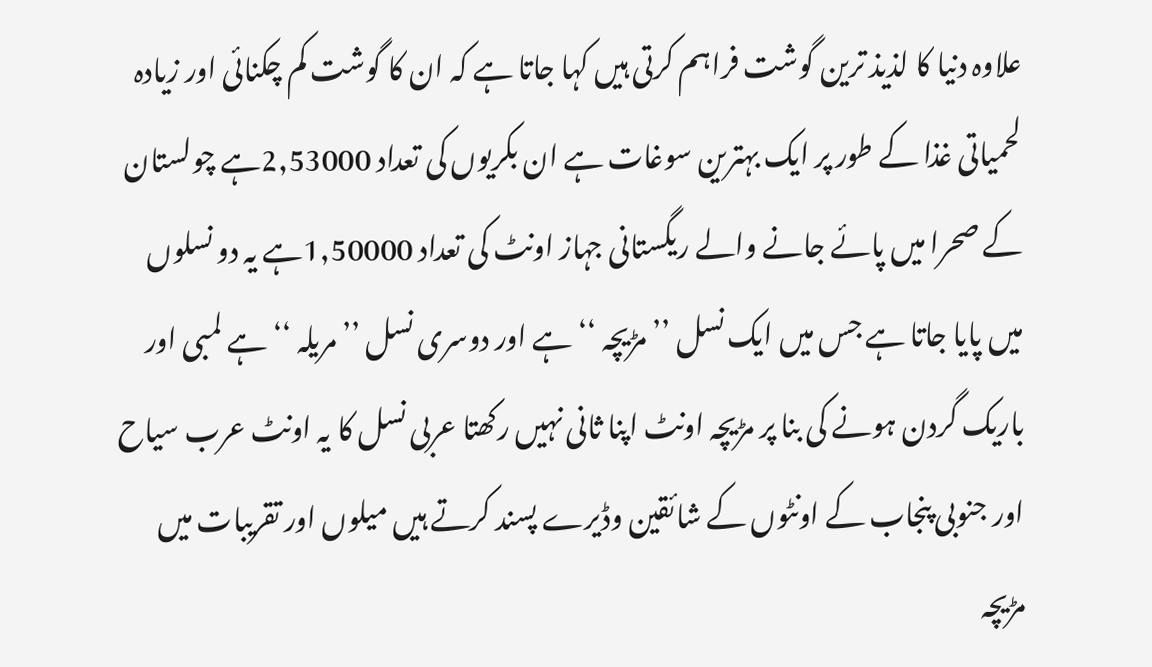علاوہ دنیا کا لذیذ ترین گوشت فراہم کرتی ہیں کہا جاتا ہے کہ ان کا گوشت کم چکنائی اور زیادہ لحمیاتی غذا کے طور پر ایک بہترین سوغات ہے ان بکریوں کی تعداد 2,53000ہے چولستان کے صحرا میں پائے جانے والے ریگستانی جہاز اونٹ کی تعداد 1,50000ہے یہ دو نسلوں میں پایا جاتا ہے جس میں ایک نسل ’’مڑیچہ ‘‘ہے اور دوسری نسل ’’مریلہ ‘‘ہے لمبی اور باریک گردن ہونے کی بنا پر مڑیچہ اونٹ اپنا ثانی نہیں رکھتا عربی نسل کا یہ اونٹ عرب سیاح اور جنوبی پنجاب کے اونٹوں کے شائقین وڈیرے پسند کرتے ہیں میلوں اور تقریبات میں مڑیچہ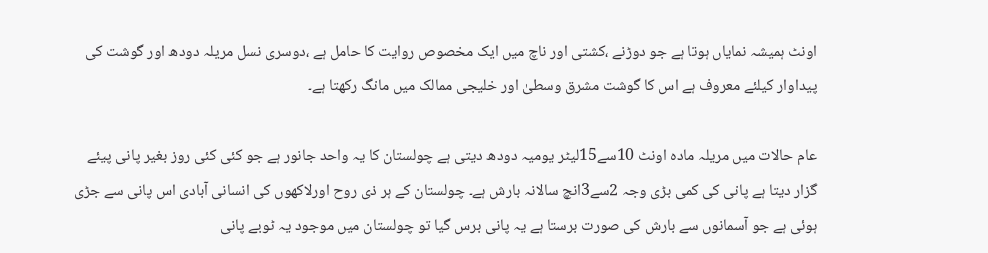اونٹ ہمیشہ نمایاں ہوتا ہے جو دوڑنے ،کشتی اور ناچ میں ایک مخصوص روایت کا حامل ہے ،دوسری نسل مریلہ دودھ اور گوشت کی پیداوار کیلئے معروف ہے اس کا گوشت مشرق وسطیٰ اور خلیجی ممالک میں مانگ رکھتا ہے۔

عام حالات میں مریلہ مادہ اونٹ 10سے15لیٹر یومیہ دودھ دیتی ہے چولستان کا یہ واحد جانور ہے جو کئی کئی روز بغیر پانی پیئے گزار دیتا ہے پانی کی کمی بڑی وجہ 2سے3انچ سالانہ بارش ہے۔ چولستان کے ہر ذی روح اورلاکھوں کی انسانی آبادی اس پانی سے جڑی ہوئی ہے جو آسمانوں سے بارش کی صورت برستا ہے یہ پانی برس گیا تو چولستان میں موجود یہ ٹوبے پانی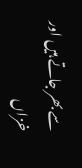سے بھر جاتے ہیں اور خزاں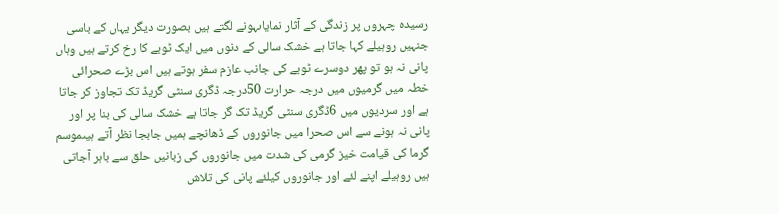رسیدہ چہروں پر زندگی کے آثار نمایاںہونے لگتے ہیں بصورت دیگر یہاں کے باسی جنہیں روہیلے کہا جاتا ہے خشک سالی کے دنوں میں ایک ٹوبے کا رخ کرتے ہیں وہاں پانی نہ ہو تو پھر دوسرے ٹوبے کی جانب عازم سفر ہوتے ہیں اس بڑے صحرائی خطہ میں گرمیوں میں درجہ حرارت 50درجہ ڈگری سنٹی گریڈ تک تجاوز کر جاتا ہے اور سردیوں میں 6ڈگری سنٹی گریڈ تک گر جاتا ہے خشک سالی کی بنا پر اور پانی نہ ہونے سے اس صحرا میں جانوروں کے ڈھانچے ہمیں جابجا نظر آتے ہیںموسم گرما کی قیامت خیز گرمی کی شدت میں جانوروں کی زبانیں حلق سے باہر آجاتی ہیں روہیلے اپنے لئے اور جانوروں کیلئے پانی کی تلاش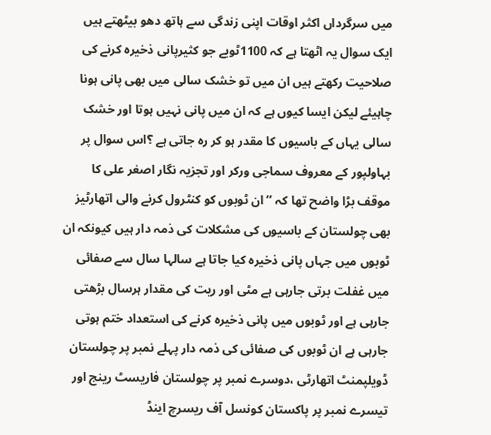میں سرگرداں اکثر اوقات اپنی زندگی سے ہاتھ دھو بیٹھتے ہیں ایک سوال یہ اٹھتا ہے کہ 1100ٹوبے جو کثیرپانی ذخیرہ کرنے کی صلاحیت رکھتے ہیں ان میں تو خشک سالی میں بھی پانی ہونا چاہیئے لیکن ایسا کیوں ہے کہ ان میں پانی نہیں ہوتا اور خشک سالی یہاں کے باسیوں کا مقدر ہو کر رہ جاتی ہے ؟اس سوال پر بہاولپور کے معروف سماجی ورکر اور تجزیہ نگار اصغر علی کا موقف بڑا واضح تھا کہ ’’ان ٹوبوں کو کنٹرول کرنے والی اتھارٹیز بھی چولستان کے باسیوں کی مشکلات کی ذمہ دار ہیں کیونکہ ان ٹوبوں میں جہاں پانی ذخیرہ کیا جاتا ہے سالہا سال سے صفائی میں غفلت برتی جارہی ہے مٹی اور ریت کی مقدار ہرسال بڑھتی جارہی ہے اور ٹوبوں میں پانی ذخیرہ کرنے کی استعداد ختم ہوتی جارہی ہے ان ٹوبوں کی صفائی کی ذمہ دار پہلے نمبر پر چولستان ڈویلپمنٹ اتھارٹی ،دوسرے نمبر پر چولستان فاریسٹ رینج اور تیسرے نمبر پر پاکستان کونسل آف ریسرچ اینڈ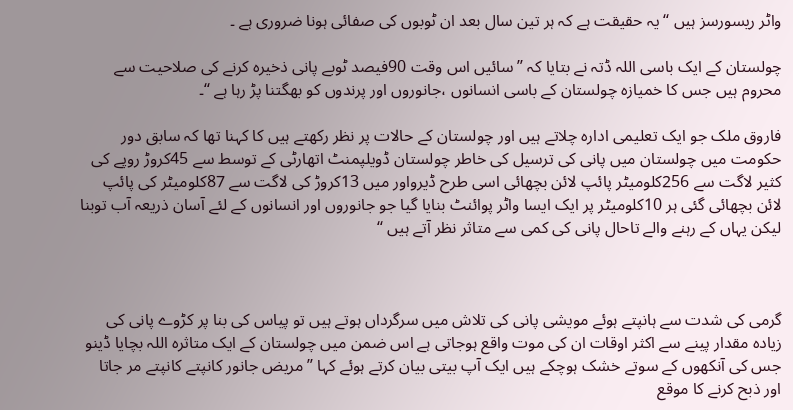واٹر ریسورسز ہیں ‘‘یہ حقیقت ہے کہ ہر تین سال بعد ان ٹوبوں کی صفائی ہونا ضروری ہے ۔

چولستان کے ایک باسی اللہ ڈتہ نے بتایا کہ ’’سائیں اس وقت 90فیصد ٹوبے پانی ذخیرہ کرنے کی صلاحیت سے محروم ہیں جس کا خمیازہ چولستان کے باسی انسانوں ،جانوروں اور پرندوں کو بھگتنا پڑ رہا ہے ‘‘۔

فاروق ملک جو ایک تعلیمی ادارہ چلاتے ہیں اور چولستان کے حالات پر نظر رکھتے ہیں کا کہنا تھا کہ سابق دور حکومت میں چولستان میں پانی کی ترسیل کی خاطر چولستان ڈویلپمنٹ اتھارٹی کے توسط سے 45کروڑ روپے کی کثیر لاگت سے 256کلومیٹر پائپ لائن بچھائی اسی طرح ڈیرواور میں 13کروڑ کی لاگت سے 87کلومیٹر کی پائپ لائن بچھائی گئی ہر 10کلومیٹر پر ایک ایسا واٹر پوائنٹ بنایا گیا جو جانوروں اور انسانوں کے لئے آسان ذریعہ آب توبنا لیکن یہاں کے رہنے والے تاحال پانی کی کمی سے متاثر نظر آتے ہیں ‘‘



گرمی کی شدت سے ہانپتے ہوئے مویشی پانی کی تلاش میں سرگرداں ہوتے ہیں تو پیاس کی بنا پر کڑوے پانی کی زیادہ مقدار پینے سے اکثر اوقات ان کی موت واقع ہوجاتی ہے اس ضمن میں چولستان کے ایک متاثرہ اللہ بچایا ڈینو جس کی آنکھوں کے سوتے خشک ہوچکے ہیں ایک آپ بیتی بیان کرتے ہوئے کہا ’’ مریض جانور کانپتے کانپتے مر جاتا اور ذبح کرنے کا موقع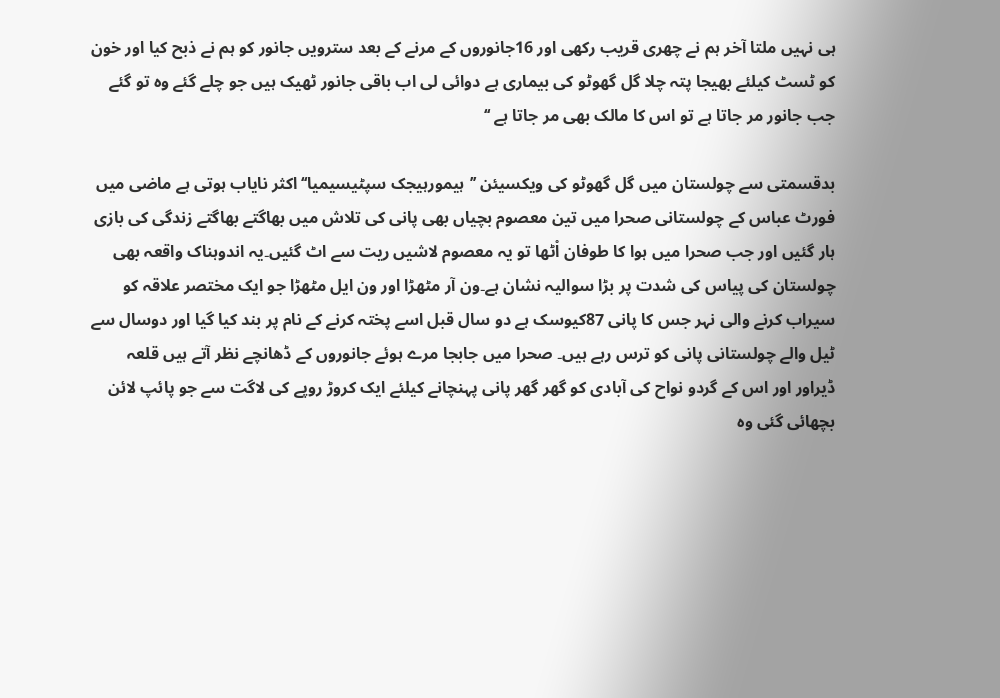ہی نہیں ملتا آخر ہم نے چھری قریب رکھی اور 16جانوروں کے مرنے کے بعد سترویں جانور کو ہم نے ذبح کیا اور خون کو ٹسٹ کیلئے بھیجا پتہ چلا گل گھوٹو کی بیماری ہے دوائی لی اب باقی جانور ٹھیک ہیں جو چلے گئے وہ تو گئے جب جانور مر جاتا ہے تو اس کا مالک بھی مر جاتا ہے ‘‘

بدقسمتی سے چولستان میں گل گھوٹو کی ویکسیئن ’’ہیمورہیجک سپٹیسیمیا‘‘اکثر نایاب ہوتی ہے ماضی میں فورٹ عباس کے چولستانی صحرا میں تین معصوم بچیاں بھی پانی کی تلاش میں بھاگتے بھاگتے زندگی کی بازی ہار گئیں اور جب صحرا میں ہوا کا طوفان اْٹھا تو یہ معصوم لاشیں ریت سے اٹ گئیں۔یہ اندوہناک واقعہ بھی چولستان کی پیاس کی شدت پر بڑا سوالیہ نشان ہے۔ون آر مٹھڑا اور ون ایل مٹھڑا جو ایک مختصر علاقہ کو سیراب کرنے والی نہر جس کا پانی 87کیوسک ہے دو سال قبل اسے پختہ کرنے کے نام پر بند کیا گیا اور دوسال سے ٹیل والے چولستانی پانی کو ترس رہے ہیں۔ صحرا میں جابجا مرے ہوئے جانوروں کے ڈھانچے نظر آتے ہیں قلعہ ڈیراور اور اس کے گردو نواح کی آبادی کو گھر گھر پانی پہنچانے کیلئے ایک کروڑ روپے کی لاگت سے جو پائپ لائن بچھائی گئی وہ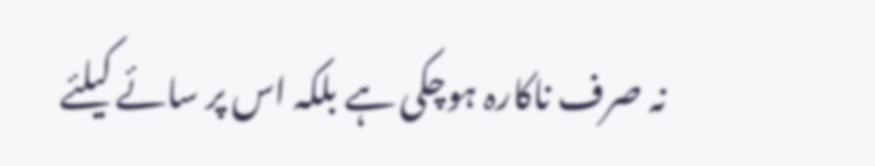نہ صرف ناکارہ ہوچکی ہے بلکہ اس پر سائے کیلئے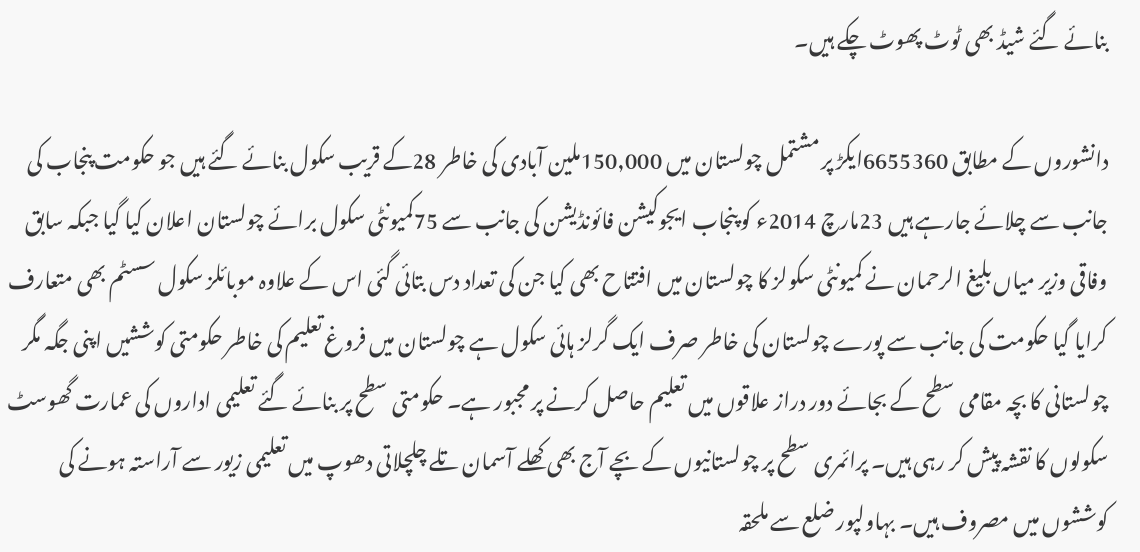بنائے گئے شیڈ بھی ٹوٹ پھوٹ چکے ہیں۔

دانشوروں کے مطابق 6655360ایکڑ پر مشتمل چولستان میں 150,000ملین آبادی کی خاطر 28کے قریب سکول بنائے گئے ہیں جو حکومت پنجاب کی جانب سے چلائے جارہے ہیں 23مارچ 2014ء کو پنجاب ایجوکیشن فائونڈیشن کی جانب سے 75کمیونٹی سکول برائے چولستان اعلان کیا گیا جبکہ سابق وفاقی وزیر میاں بلیغ الرحمان نے کمیونٹی سکولز کا چولستان میں افتتاح بھی کیا جن کی تعداد دس بتائی گئی اس کے علاوہ موبائلز سکول سسٹم بھی متعارف کرایا گیا حکومت کی جانب سے پورے چولستان کی خاطر صرف ایک گرلز ہائی سکول ہے چولستان میں فروغ تعلیم کی خاطر حکومتی کوششیں اپنی جگہ مگر چولستانی کا بچہ مقامی سطح کے بجائے دور دراز علاقوں میں تعلیم حاصل کرنے پر مجبور ہے۔ حکومتی سطح پر بنائے گئے تعلیمی اداروں کی عمارت گھوسٹ سکولوں کا نقشہ پیش کر رہی ہیں۔ پرائمری سطح پر چولستانیوں کے بچے آج بھی کھلے آسمان تلے چلچلاتی دھوپ میں تعلیمی زیور سے آراستہ ہونے کی کوششوں میں مصروف ہیں۔ بہاولپور ضلع سے ملحقہ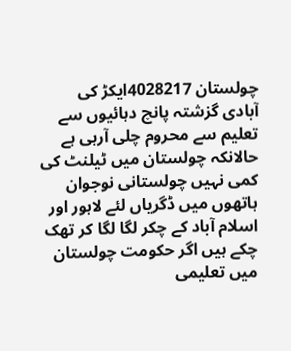چولستان 4028217ایکڑ کی آبادی گزشتہ پانچ دہائیوں سے تعلیم سے محروم چلی آرہی ہے حالانکہ چولستان میں ٹیلنٹ کی کمی نہیں چولستانی نوجوان ہاتھوں میں ڈگریاں لئے لاہور اور اسلام آباد کے چکر لگا لگا کر تھک چکے ہیں اگر حکومت چولستان میں تعلیمی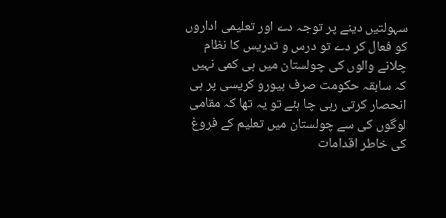سہولتیں دینے پر توجہ دے اور تعلیمی اداروں کو فعال کر دے تو درس و تدریس کا نظام چلانے والوں کی چولستان میں ہی کمی نہیں کہ سابقہ حکومت صرف بیورو کریسی پر ہی انحصار کرتی رہی چا ہئے تو یہ تھا کہ مقامی لوگوں کی سے چولستان میں تعلیم کے فروغ کی خاطر اقدامات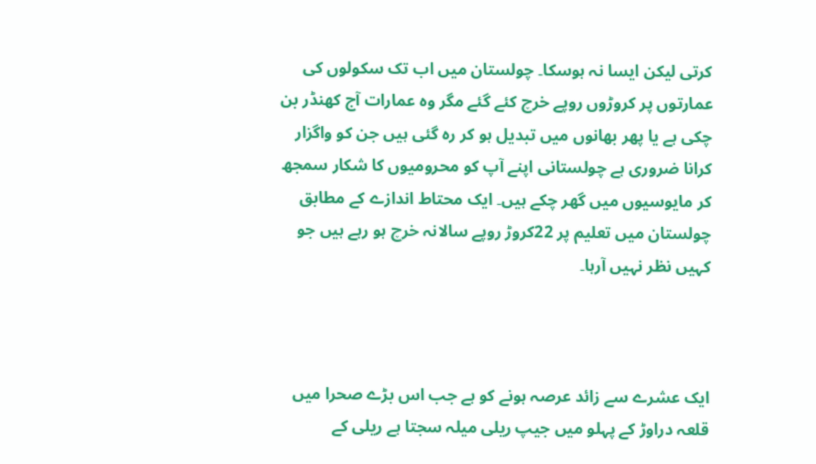کرتی لیکن ایسا نہ ہوسکا۔ چولستان میں اب تک سکولوں کی عمارتوں پر کروڑوں روپے خرچ کئے گئے مگر وہ عمارات آج کھنڈر بن چکی ہے یا پھر بھانوں میں تبدیل ہو کر رہ گئی ہیں جن کو واگزار کرانا ضروری ہے چولستانی اپنے آپ کو محرومیوں کا شکار سمجھ کر مایوسیوں میں گھر چکے ہیں۔ ایک محتاط اندازے کے مطابق چولستان میں تعلیم پر 22کروڑ روپے سالانہ خرچ ہو رہے ہیں جو کہیں نظر نہیں آرہا۔



ایک عشرے سے زائد عرصہ ہونے کو ہے جب اس بڑے صحرا میں قلعہ دراوڑ کے پہلو میں جیپ ریلی میلہ سجتا ہے ریلی کے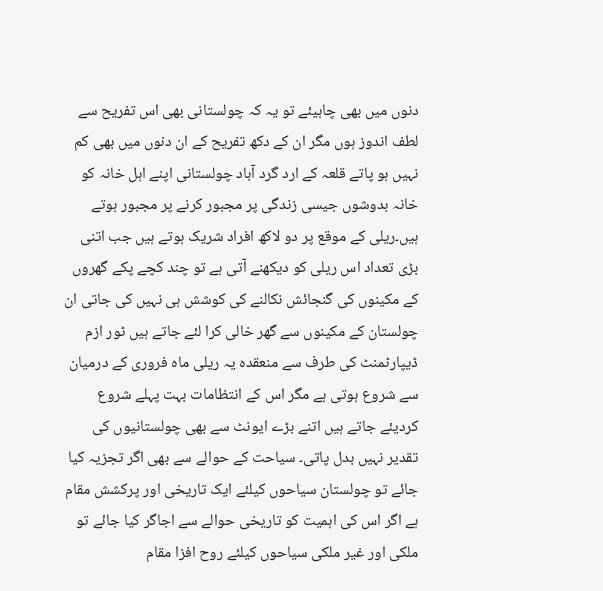دنوں میں بھی چاہیئے تو یہ کہ چولستانی بھی اس تفریح سے لطف اندوز ہوں مگر ان کے دکھ تفریح کے ان دنوں میں بھی کم نہیں ہو پاتے قلعہ کے ارد گرد آباد چولستانی اپنے اہل خانہ کو خانہ بدوشوں جیسی زندگی پر مجبور کرنے پر مجبور ہوتے ہیں۔ریلی کے موقع پر دو لاکھ افراد شریک ہوتے ہیں جب اتنی بڑی تعداد اس ریلی کو دیکھنے آتی ہے تو چند کچے پکے گھروں کے مکینوں کی گنجائش نکالنے کی کوشش ہی نہیں کی جاتی ان چولستان کے مکینوں سے گھر خالی کرا لئے جاتے ہیں ٹور ازم ڈیپارٹمنٹ کی طرف سے منعقدہ یہ ریلی ماہ فروری کے درمیان سے شروع ہوتی ہے مگر اس کے انتظامات بہت پہلے شروع کردیئے جاتے ہیں اتنے بڑے ایونٹ سے بھی چولستانیوں کی تقدیر نہیں بدل پاتی۔ سیاحت کے حوالے سے بھی اگر تجزیہ کیا جائے تو چولستان سیاحوں کیلئے ایک تاریخی اور پرکشش مقام ہے اگر اس کی اہمیت کو تاریخی حوالے سے اجاگر کیا جائے تو ملکی اور غیر ملکی سیاحوں کیلئے روح افزا مقام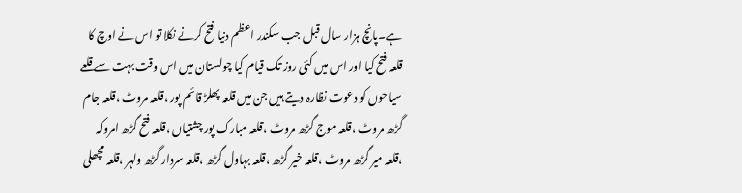ہے۔پانچ ہزار سال قبل جب سکندر اعظم دنیا فتح کرنے نکلا تو اس نے اوچ کا قلعہ فتح کیا اور اس میں کئی روز تک قیام کیا چولستان میں اس وقت بہت سے قلعے سیاحوں کو دعوت نظارہ دیتے ہیں جن میں قلعہ پھلڑ قائم پور ،قلعہ مروٹ ،قلعہ جام گڑھ مروٹ ،قلعہ موج گڑھ مروٹ ،قلعہ مبارک پور چشتیاں ،قلعہ فتح گڑھ امروکہ ،قلعہ میر گڑھ مروٹ ،قلعہ خیر گڑھ ،قلعہ بہاول گڑھ ،قلعہ سردار گڑھ ولہر ،قلعہ مچھلی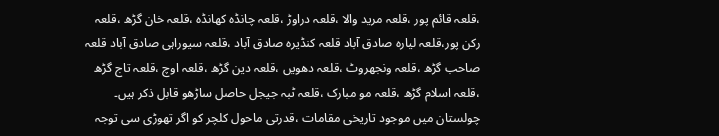،قلعہ قائم پور ،قلعہ مرید والا ،قلعہ دراوڑ ،قلعہ چانڈہ کھانڈہ ،قلعہ خان گڑھ ،قلعہ رکن پور،قلعہ لیارہ صادق آباد قلعہ کنڈیرہ صادق آباد ،قلعہ سیوراہی صادق آباد قلعہ صاحب گڑھ ،قلعہ ونجھروٹ ،قلعہ دھویں ،قلعہ دین گڑھ ،قلعہ اوچ ،قلعہ تاج گڑھ ،قلعہ اسلام گڑھ ،قلعہ مو مبارک ،قلعہ ٹبہ جیجل حاصل ساڑھو قابل ذکر ہیں۔ چولستان میں موجود تاریخی مقامات ،قدرتی ماحول کلچر کو اگر تھوڑی سی توجہ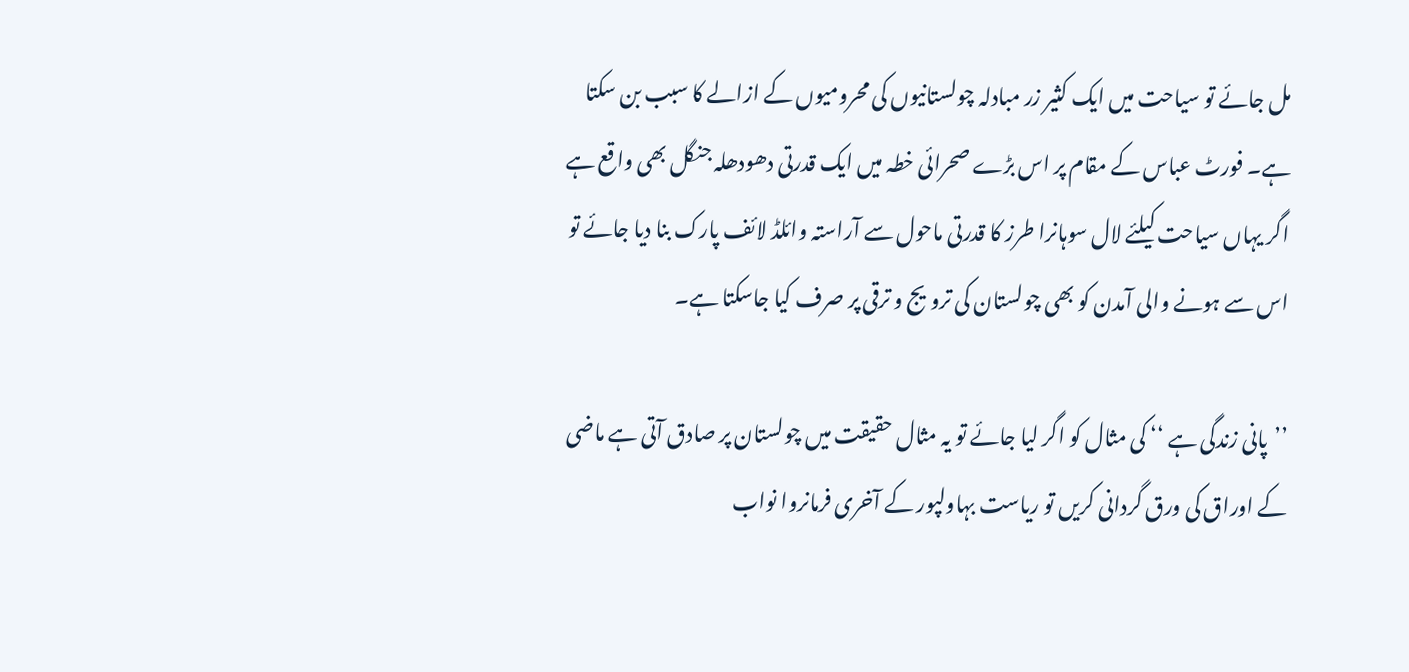مل جائے تو سیاحت میں ایک کثیر زر مبادلہ چولستانیوں کی محرومیوں کے ازالے کا سبب بن سکتا ہے۔ فورٹ عباس کے مقام پر اس بڑے صحرائی خطہ میں ایک قدرتی دھودھلہ جنگل بھی واقع ہے اگر یہاں سیاحت کیلئے لال سوہانرا طرز کا قدرتی ماحول سے آراستہ وائلڈ لائف پارک بنا دیا جائے تو اس سے ہونے والی آمدن کو بھی چولستان کی ترویج و ترقی پر صرف کیا جاسکتا ہے۔

’’پانی زندگی ہے ‘‘ کی مثال کو اگر لیا جائے تو یہ مثال حقیقت میں چولستان پر صادق آتی ہے ماضی کے اوراق کی ورق گردانی کریں تو ریاست بہاولپور کے آخری فرمانروا نواب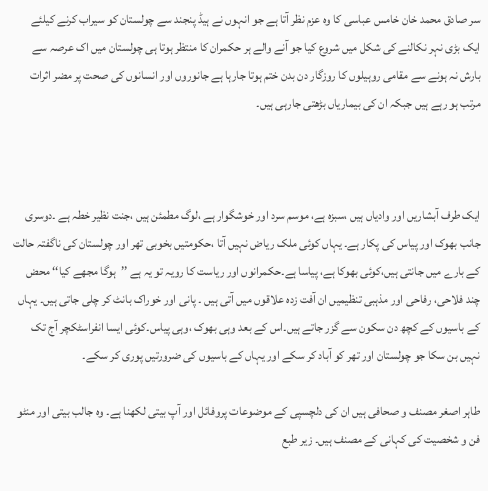سر صادق محمد خان خامس عباسی کا وہ عزم نظر آتا ہے جو انہوں نے ہیڈ پنجند سے چولستان کو سیراب کرنے کیلئے ایک بڑی نہر نکالنے کی شکل میں شروع کیا جو آنے والے ہر حکمران کا منتظر ہوتا ہی چولستان میں اک عرصہ سے بارش نہ ہونے سے مقامی روہیلوں کا روزگار دن بدن ختم ہوتا جارہا ہے جانوروں اور انسانوں کی صحت پر مضر اثرات مرتب ہو رہے ہیں جبکہ ان کی بیماریاں بڑھتی جارہی ہیں۔



ایک طرف آبشاریں اور وادیاں ہیں ،سبزہ ہے، موسم سرد اور خوشگوار ہے ،لوگ مطمئن ہیں ،جنت نظیر خطہ ہے ۔دوسری جانب بھوک اور پیاس کی پکار ہے۔ یہاں کوئی ملک ریاض نہیں آتا ،حکومتیں بخوبی تھر اور چولستان کی ناگفتہ حالت کے بارے میں جانتی ہیں،کوئی بھوکا ہے، پیاسا ہے۔حکمرانوں اور ریاست کا رویہ تو یہ ہے ’’ہوگا مجھے کیا‘‘ محض چند فلاحی، رفاحی اور مذہبی تنظیمیں ان آفت زدہ علاقوں میں آتی ہیں ۔ پانی اور خوراک بانٹ کر چلی جاتی ہیں۔ یہاں کے باسیوں کے کچھ دن سکون سے گزر جاتے ہیں۔اس کے بعد وہی بھوک ،وہی پیاس۔کوئی ایسا انفراسٹکچر آج تک نہیں بن سکا جو چولستان اور تھر کو آباد کر سکے اور یہاں کے باسیوں کی ضرورتیں پوری کر سکے۔

طاہر اصغر مصنف و صحافی ہیں ان کی دلچسپی کے موضوعات پروفائل اور آپ بیتی لکھنا ہے۔ وہ جالب بیتی اور منٹو فن و شخصیت کی کہانی کے مصنف ہیں۔ زیر طبع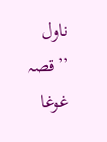ناول ’’قصہ غوغا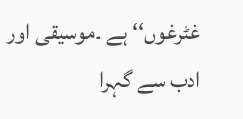غٹرغوں‘‘ ہے ۔موسیقی اور ادب سے گہرا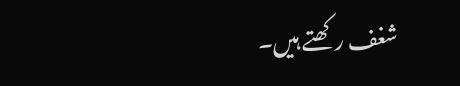شغف رکھتے ہیں۔